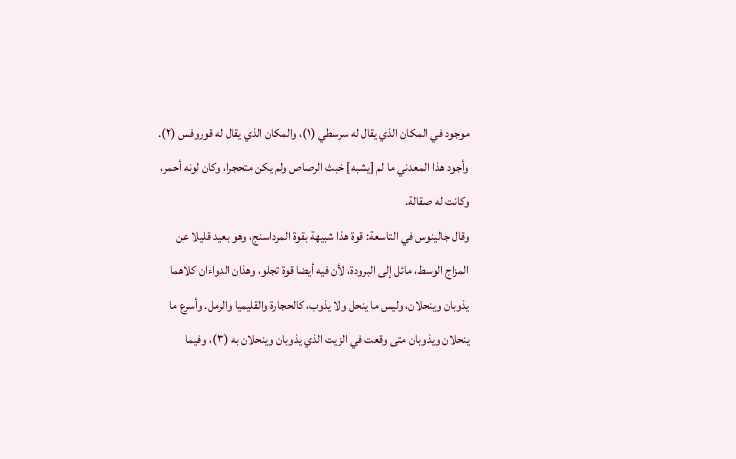موجود في المكان الذي يقال له سرسطي (١)، والمكان الذي يقال له قوروفس (٢).
وأجود هذا المعدني ما لم [يشبه] خبث الرصاص ولم يكن متحجرا، وكان لونه أحمر، وكانت له صقالة.
وقال جالينوس في التاسعة: قوة هذا شبيهة بقوة المرداسنج، وهو بعيد قليلا عن المزاج الوسط، مائل إلى البرودة، لأن فيه أيضا قوة تجلو، وهذان الدواءان كلاهما يذوبان وينحلان، وليس ما ينحل ولا يذوب، كالحجارة والقليميا والرمل. وأسرع ما ينحلان ويذوبان متى وقعت في الزيت الذي يذوبان وينحلان به (٣)، وفيما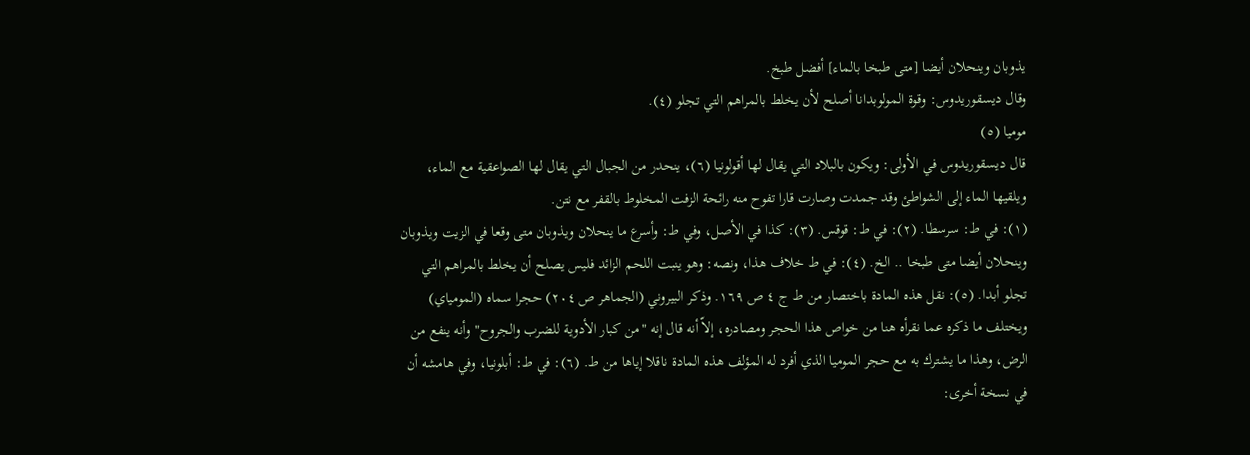يذوبان وينحلان أيضا [متى طبخا بالماء] أفضل طبخ.
وقال ديسقوريدوس: وقوة المولوبدانا أصلح لأن يخلط بالمراهم التي تجلو (٤).
موميا (٥)
قال ديسقوريدوس في الأولى: ويكون بالبلاد التي يقال لها أقولونيا (٦)، ينحدر من الجبال التي يقال لها الصواعقية مع الماء، ويلقيها الماء إلى الشواطئ وقد جمدت وصارت قارا تفوح منه رائحة الزفت المخلوط بالقفر مع نتن.
(١): في ط: سرسطا. (٢): في ط: قوقس. (٣): كذا في الأصل، وفي ط: وأسرع ما ينحلان ويذوبان متى وقعا في الزيت ويذوبان وينحلان أيضا متى طبخا .. الخ. (٤): في ط خلاف هذا، ونصه: وهو ينبت اللحم الزائد فليس يصلح أن يخلط بالمراهم التي تجلو أبدا. (٥): نقل هذه المادة باختصار من ط ج ٤ ص ١٦٩. وذكر البيروني (الجماهر ص ٢٠٤) حجرا سماه (المومياي) ويختلف ما ذكره عما نقرأه هنا من خواص هذا الحجر ومصادره، إلاّ أنه قال إنه "من كبار الأدوية للضرب والجروح" وأنه ينفع من الرض، وهذا ما يشترك به مع حجر الموميا الذي أفرد له المؤلف هذه المادة ناقلا إياها من ط. (٦): في ط: أبلونيا، وفي هامشه أن في نسخة أخرى: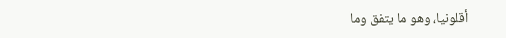أقلونيا، وهو ما يتفق وما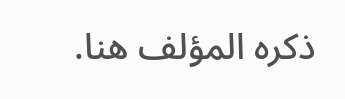ذكره المؤلف هنا.